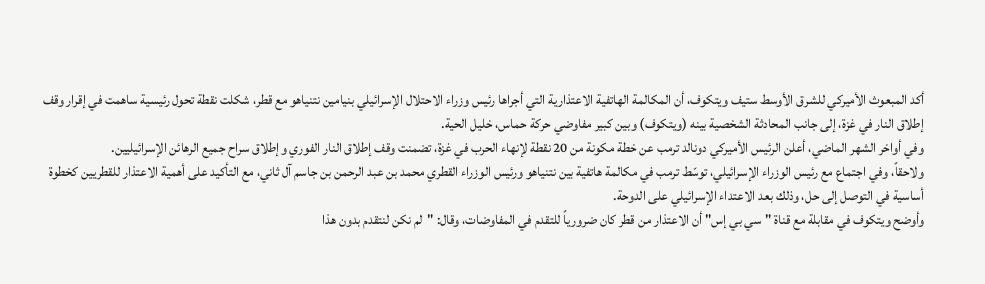أكد المبعوث الأميركي للشرق الأوسط ستيف ويتكوف، أن المكالمة الهاتفية الاعتذارية التي أجراها رئيس وزراء الاحتلال الإسرائيلي بنيامين نتنياهو مع قطر، شكلت نقطة تحول رئيسية ساهمت في إقرار وقف إطلاق النار في غزة، إلى جانب المحادثة الشخصية بينه (ويتكوف) وبين كبير مفاوضي حركة حماس، خليل الحية.
وفي أواخر الشهر الماضي، أعلن الرئيس الأميركي دونالد ترمب عن خطة مكونة من 20 نقطة لإنهاء الحرب في غزة، تضمنت وقف إطلاق النار الفوري وإطلاق سراح جميع الرهائن الإسرائيليين.
ولاحقاً، وفي اجتماع مع رئيس الوزراء الإسرائيلي، توسّط ترمب في مكالمة هاتفية بين نتنياهو ورئيس الوزراء القطري محمد بن عبد الرحمن بن جاسم آل ثاني، مع التأكيد على أهمية الاعتذار للقطريين كخطوة أساسية في التوصل إلى حل، وذلك بعد الاعتداء الإسرائيلي على الدوحة.
وأوضح ويتكوف في مقابلة مع قناة "سي بي إس" أن الاعتذار من قطر كان ضرورياً للتقدم في المفاوضات، وقال: "لم نكن لنتقدم بدون هذا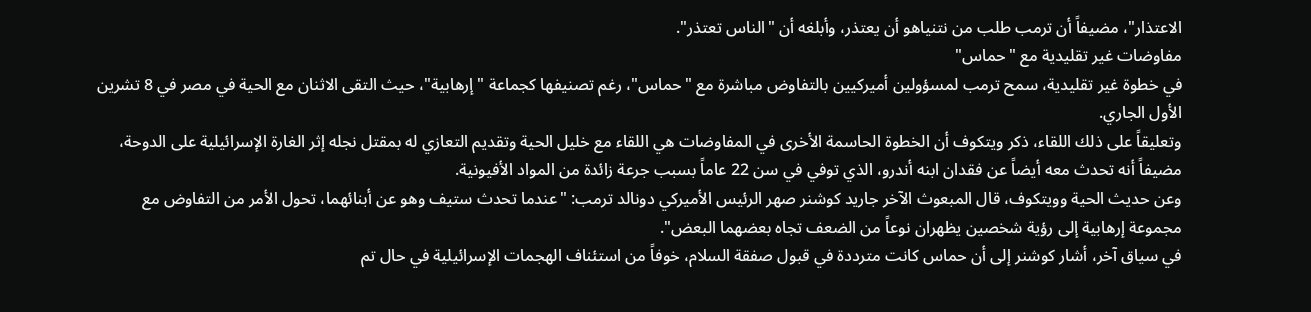الاعتذار"، مضيفاً أن ترمب طلب من نتنياهو أن يعتذر، وأبلغه أن "الناس تعتذر".
مفاوضات غير تقليدية مع "حماس"
في خطوة غير تقليدية، سمح ترمب لمسؤولين أميركيين بالتفاوض مباشرة مع "حماس"، رغم تصنيفها كجماعة "إرهابية"، حيث التقى الاثنان مع الحية في مصر في 8 تشرين الأول الجاري.
وتعليقاً على ذلك اللقاء، ذكر ويتكوف أن الخطوة الحاسمة الأخرى في المفاوضات هي اللقاء مع خليل الحية وتقديم التعازي له بمقتل نجله إثر الغارة الإسرائيلية على الدوحة، مضيفاً أنه تحدث معه أيضاً عن فقدان ابنه أندرو، الذي توفي في سن 22 عاماً بسبب جرعة زائدة من المواد الأفيونية.
وعن حديث الحية وويتكوف، قال المبعوث الآخر جاريد كوشنر صهر الرئيس الأميركي دونالد ترمب: "عندما تحدث ستيف وهو عن أبنائهما، تحول الأمر من التفاوض مع مجموعة إرهابية إلى رؤية شخصين يظهران نوعاً من الضعف تجاه بعضهما البعض".
في سياق آخر، أشار كوشنر إلى أن حماس كانت مترددة في قبول صفقة السلام، خوفاً من استئناف الهجمات الإسرائيلية في حال تم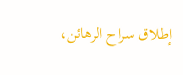إطلاق سراح الرهائن،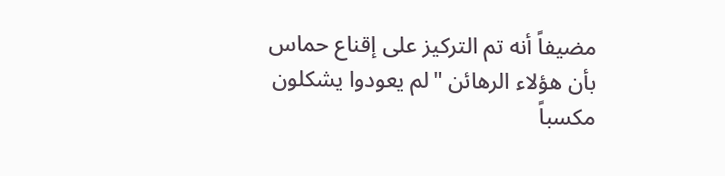مضيفاً أنه تم التركيز على إقناع حماس بأن هؤلاء الرهائن "لم يعودوا يشكلون مكسباً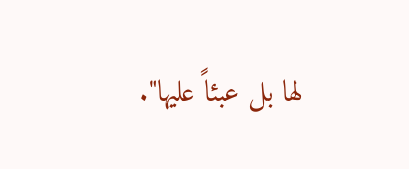لها بل عبئاً عليها".